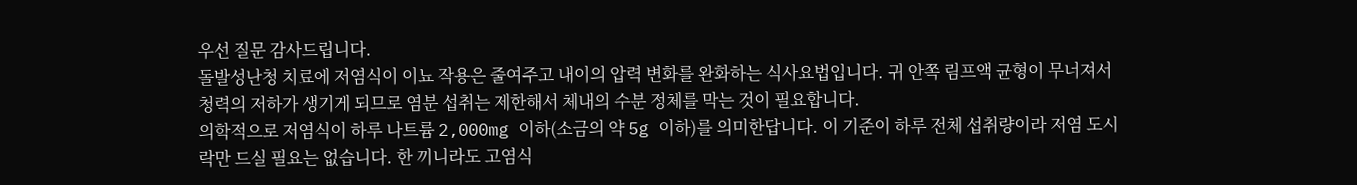우선 질문 감사드립니다.
돌발성난청 치료에 저염식이 이뇨 작용은 줄여주고 내이의 압력 변화를 완화하는 식사요법입니다. 귀 안쪽 림프액 균형이 무너져서 청력의 저하가 생기게 되므로 염분 섭취는 제한해서 체내의 수분 정체를 막는 것이 필요합니다.
의학적으로 저염식이 하루 나트륨 2,000mg 이하(소금의 약 5g 이하)를 의미한답니다. 이 기준이 하루 전체 섭취량이라 저염 도시락만 드실 필요는 없습니다. 한 끼니라도 고염식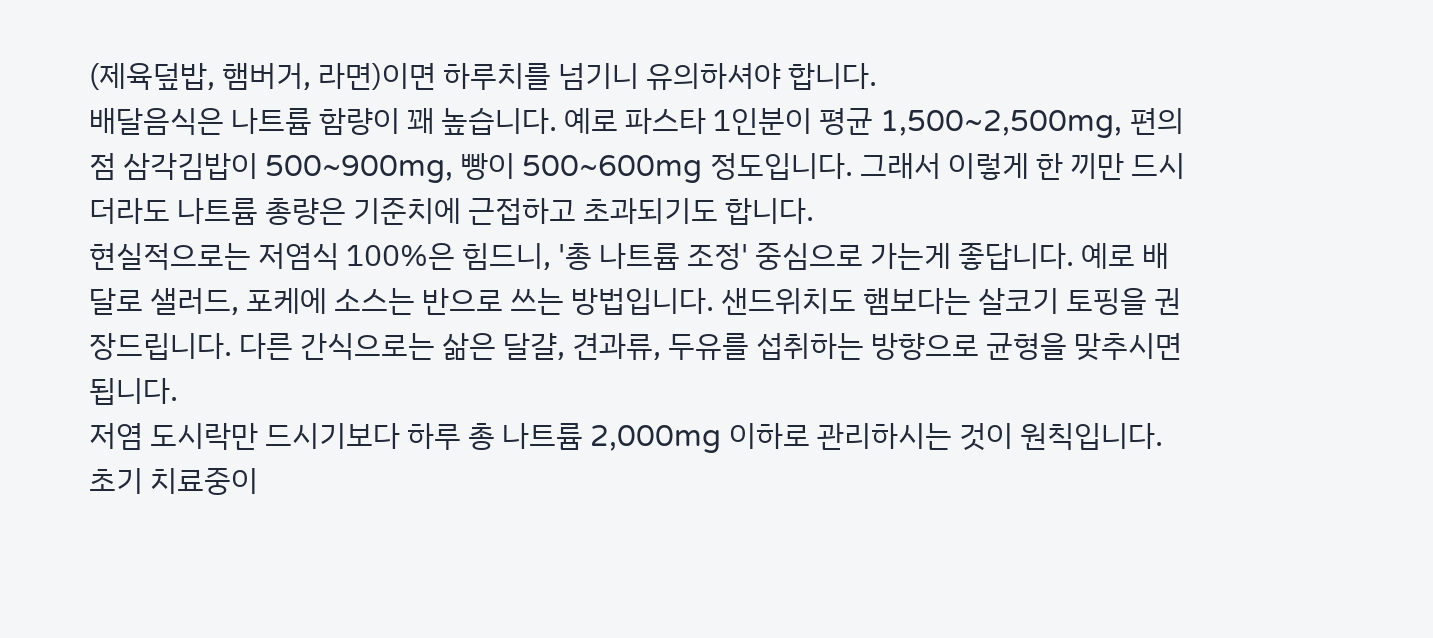(제육덮밥, 햄버거, 라면)이면 하루치를 넘기니 유의하셔야 합니다.
배달음식은 나트륨 함량이 꽤 높습니다. 예로 파스타 1인분이 평균 1,500~2,500mg, 편의점 삼각김밥이 500~900mg, 빵이 500~600mg 정도입니다. 그래서 이렇게 한 끼만 드시더라도 나트륨 총량은 기준치에 근접하고 초과되기도 합니다.
현실적으로는 저염식 100%은 힘드니, '총 나트륨 조정' 중심으로 가는게 좋답니다. 예로 배달로 샐러드, 포케에 소스는 반으로 쓰는 방법입니다. 샌드위치도 햄보다는 살코기 토핑을 권장드립니다. 다른 간식으로는 삶은 달걀, 견과류, 두유를 섭취하는 방향으로 균형을 맞추시면 됩니다.
저염 도시락만 드시기보다 하루 총 나트륨 2,000mg 이하로 관리하시는 것이 원칙입니다. 초기 치료중이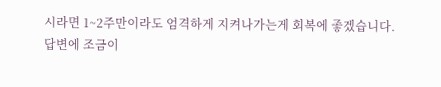시라면 1~2주만이라도 엄격하게 지켜나가는게 회복에 좋겠습니다.
답변에 조금이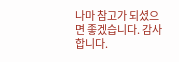나마 참고가 되셨으면 좋겠습니다. 감사합니다.